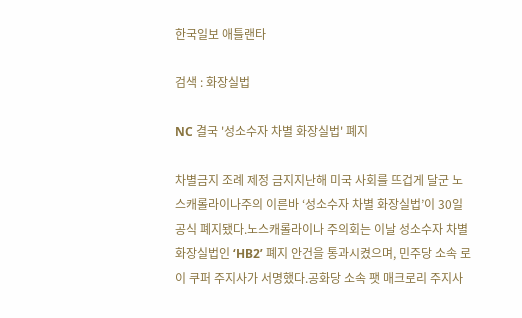한국일보 애틀랜타

검색 : 화장실법

NC 결국 '성소수자 차별 화장실법' 폐지

차별금지 조례 제정 금지지난해 미국 사회를 뜨겁게 달군 노스캐롤라이나주의 이른바 ‘성소수자 차별 화장실법’이 30일 공식 폐지됐다.노스캐롤라이나 주의회는 이날 성소수자 차별 화장실법인 ‘HB2’ 폐지 안건을 통과시켰으며, 민주당 소속 로이 쿠퍼 주지사가 서명했다.공화당 소속 팻 매크로리 주지사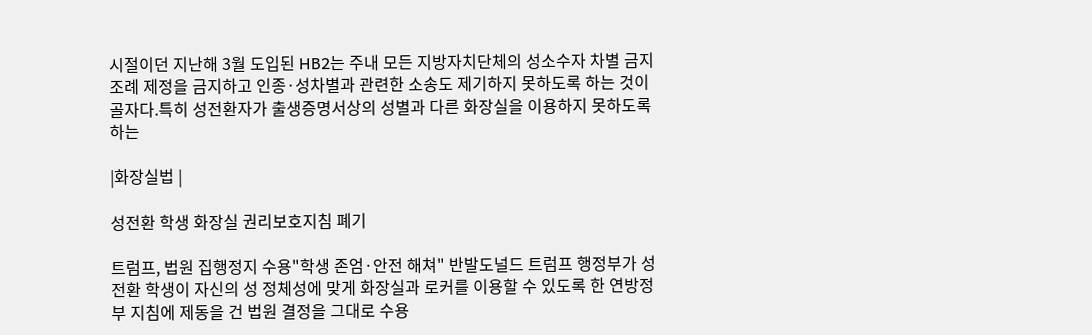시절이던 지난해 3월 도입된 HB2는 주내 모든 지방자치단체의 성소수자 차별 금지 조례 제정을 금지하고 인종·성차별과 관련한 소송도 제기하지 못하도록 하는 것이 골자다.특히 성전환자가 출생증명서상의 성별과 다른 화장실을 이용하지 못하도록 하는

|화장실법 |

성전환 학생 화장실 권리보호지침 폐기

트럼프, 법원 집행정지 수용"학생 존엄·안전 해쳐" 반발도널드 트럼프 행정부가 성전환 학생이 자신의 성 정체성에 맞게 화장실과 로커를 이용할 수 있도록 한 연방정부 지침에 제동을 건 법원 결정을 그대로 수용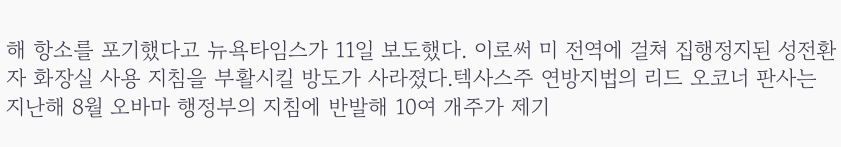해 항소를 포기했다고 뉴욕타임스가 11일 보도했다. 이로써 미 전역에 걸쳐 집행정지된 성전환자 화장실 사용 지침을 부활시킬 방도가 사라졌다.텍사스주 연방지법의 리드 오코너 판사는 지난해 8월 오바마 행정부의 지침에 반발해 10여 개주가 제기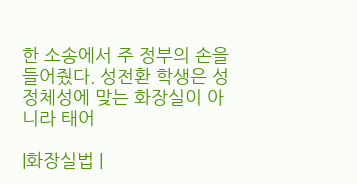한 소송에서 주 정부의 손을 들어줬다. 성전환 학생은 성 정체성에 맞는 화장실이 아니라 태어

|화장실법 |